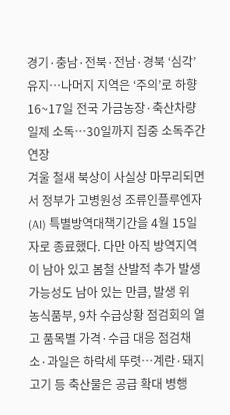경기·충남·전북·전남·경북 ‘심각’ 유지…나머지 지역은 ‘주의’로 하향16~17일 전국 가금농장·축산차량 일제 소독…30일까지 집중 소독주간 연장
겨울 철새 북상이 사실상 마무리되면서 정부가 고병원성 조류인플루엔자(AI) 특별방역대책기간을 4월 15일자로 종료했다. 다만 아직 방역지역이 남아 있고 봄철 산발적 추가 발생 가능성도 남아 있는 만큼, 발생 위
농식품부, 9차 수급상황 점검회의 열고 품목별 가격·수급 대응 점검채소·과일은 하락세 뚜렷…계란·돼지고기 등 축산물은 공급 확대 병행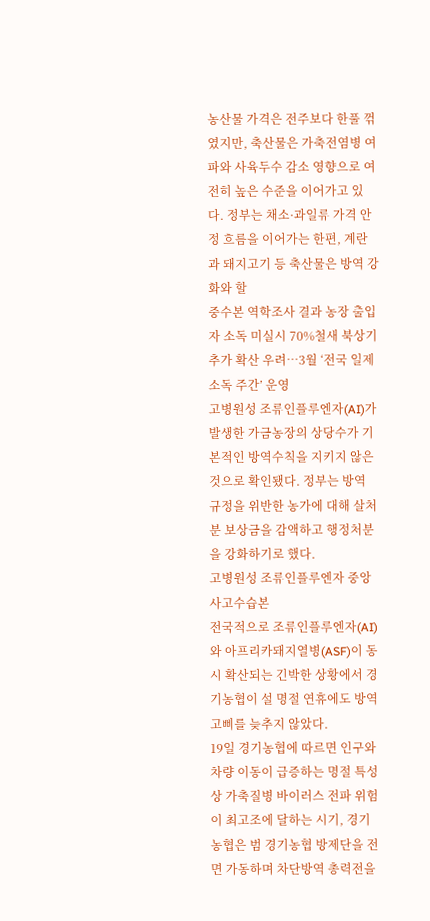농산물 가격은 전주보다 한풀 꺾였지만, 축산물은 가축전염병 여파와 사육두수 감소 영향으로 여전히 높은 수준을 이어가고 있다. 정부는 채소·과일류 가격 안정 흐름을 이어가는 한편, 계란과 돼지고기 등 축산물은 방역 강화와 할
중수본 역학조사 결과 농장 출입자 소독 미실시 70%철새 북상기 추가 확산 우려…3월 ‘전국 일제 소독 주간’ 운영
고병원성 조류인플루엔자(AI)가 발생한 가금농장의 상당수가 기본적인 방역수칙을 지키지 않은 것으로 확인됐다. 정부는 방역 규정을 위반한 농가에 대해 살처분 보상금을 감액하고 행정처분을 강화하기로 했다.
고병원성 조류인플루엔자 중앙사고수습본
전국적으로 조류인플루엔자(AI)와 아프리카돼지열병(ASF)이 동시 확산되는 긴박한 상황에서 경기농협이 설 명절 연휴에도 방역 고삐를 늦추지 않았다.
19일 경기농협에 따르면 인구와 차량 이동이 급증하는 명절 특성상 가축질병 바이러스 전파 위험이 최고조에 달하는 시기, 경기농협은 범 경기농협 방제단을 전면 가동하며 차단방역 총력전을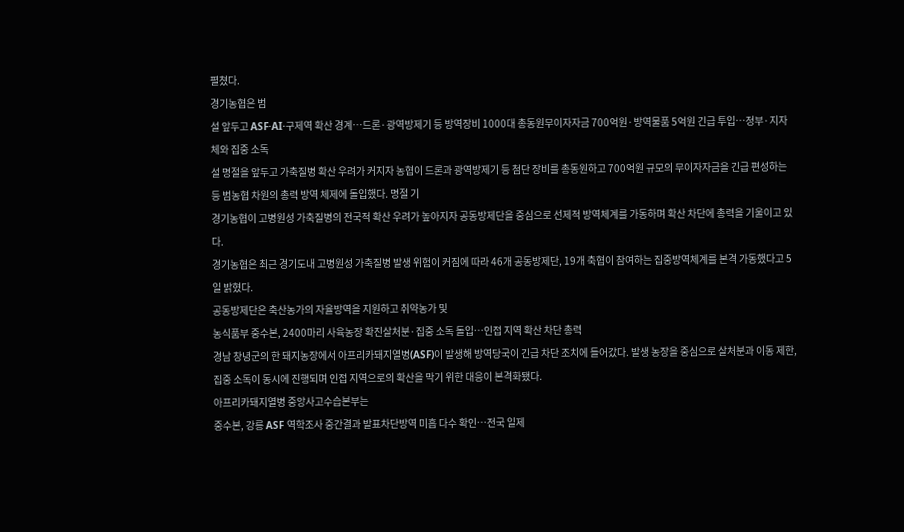펼쳤다.
경기농협은 범
설 앞두고 ASF·AI·구제역 확산 경계…드론·광역방제기 등 방역장비 1000대 총동원무이자자금 700억원·방역물품 5억원 긴급 투입…정부·지자체와 집중 소독
설 명절을 앞두고 가축질병 확산 우려가 커지자 농협이 드론과 광역방제기 등 첨단 장비를 총동원하고 700억원 규모의 무이자자금을 긴급 편성하는 등 범농협 차원의 총력 방역 체제에 돌입했다. 명절 기
경기농협이 고병원성 가축질병의 전국적 확산 우려가 높아지자 공동방제단을 중심으로 선제적 방역체계를 가동하며 확산 차단에 총력을 기울이고 있다.
경기농협은 최근 경기도내 고병원성 가축질병 발생 위험이 커짐에 따라 46개 공동방제단, 19개 축협이 참여하는 집중방역체계를 본격 가동했다고 5일 밝혔다.
공동방제단은 축산농가의 자율방역을 지원하고 취약농가 및
농식품부 중수본, 2400마리 사육농장 확진살처분·집중 소독 돌입…인접 지역 확산 차단 총력
경남 창녕군의 한 돼지농장에서 아프리카돼지열병(ASF)이 발생해 방역당국이 긴급 차단 조치에 들어갔다. 발생 농장을 중심으로 살처분과 이동 제한, 집중 소독이 동시에 진행되며 인접 지역으로의 확산을 막기 위한 대응이 본격화됐다.
아프리카돼지열병 중앙사고수습본부는
중수본, 강릉 ASF 역학조사 중간결과 발표차단방역 미흡 다수 확인…전국 일제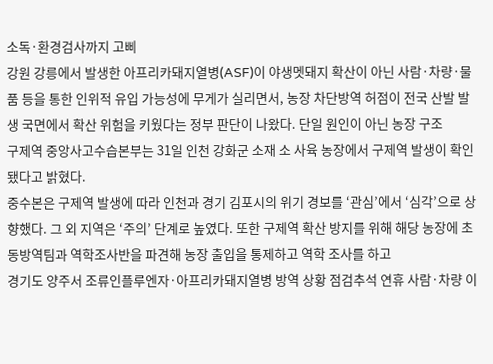소독·환경검사까지 고삐
강원 강릉에서 발생한 아프리카돼지열병(ASF)이 야생멧돼지 확산이 아닌 사람·차량·물품 등을 통한 인위적 유입 가능성에 무게가 실리면서, 농장 차단방역 허점이 전국 산발 발생 국면에서 확산 위험을 키웠다는 정부 판단이 나왔다. 단일 원인이 아닌 농장 구조
구제역 중앙사고수습본부는 31일 인천 강화군 소재 소 사육 농장에서 구제역 발생이 확인됐다고 밝혔다.
중수본은 구제역 발생에 따라 인천과 경기 김포시의 위기 경보를 ‘관심’에서 ‘심각’으로 상향했다. 그 외 지역은 ‘주의’ 단계로 높였다. 또한 구제역 확산 방지를 위해 해당 농장에 초동방역팀과 역학조사반을 파견해 농장 출입을 통제하고 역학 조사를 하고
경기도 양주서 조류인플루엔자·아프리카돼지열병 방역 상황 점검추석 연휴 사람·차량 이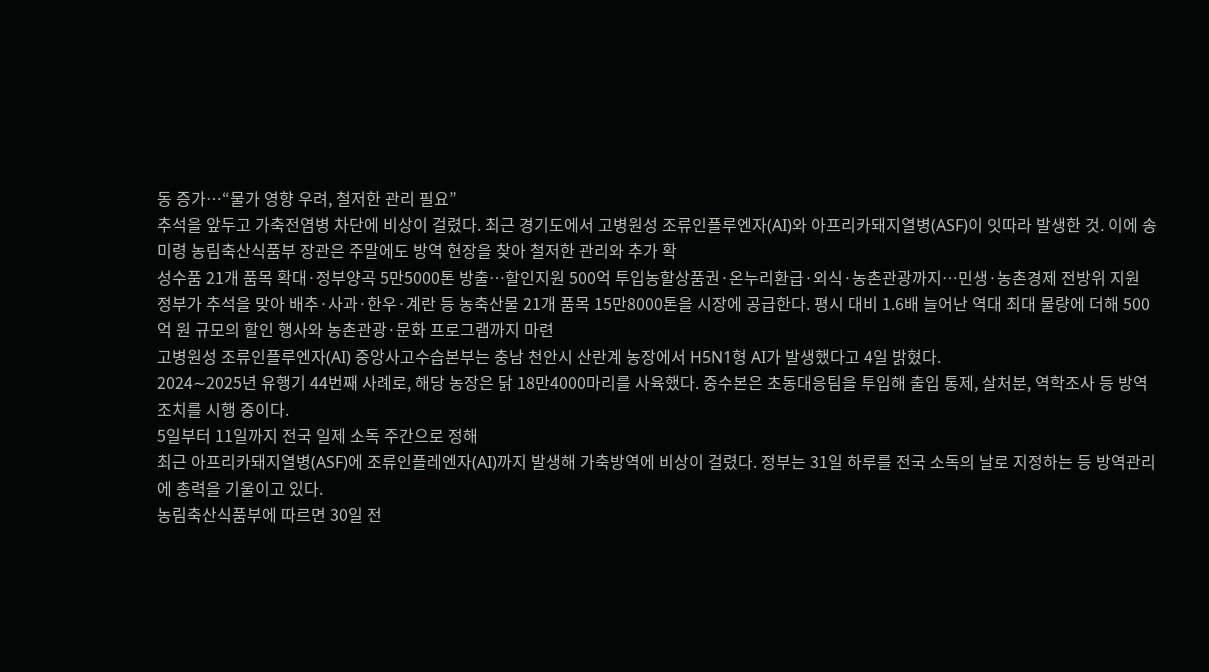동 증가…“물가 영향 우려, 철저한 관리 필요”
추석을 앞두고 가축전염병 차단에 비상이 걸렸다. 최근 경기도에서 고병원성 조류인플루엔자(AI)와 아프리카돼지열병(ASF)이 잇따라 발생한 것. 이에 송미령 농림축산식품부 장관은 주말에도 방역 현장을 찾아 철저한 관리와 추가 확
성수품 21개 품목 확대·정부양곡 5만5000톤 방출…할인지원 500억 투입농할상품권·온누리환급·외식·농촌관광까지…민생·농촌경제 전방위 지원
정부가 추석을 맞아 배추·사과·한우·계란 등 농축산물 21개 품목 15만8000톤을 시장에 공급한다. 평시 대비 1.6배 늘어난 역대 최대 물량에 더해 500억 원 규모의 할인 행사와 농촌관광·문화 프로그램까지 마련
고병원성 조류인플루엔자(AI) 중앙사고수습본부는 충남 천안시 산란계 농장에서 H5N1형 AI가 발생했다고 4일 밝혔다.
2024∼2025년 유행기 44번째 사례로, 해당 농장은 닭 18만4000마리를 사육했다. 중수본은 초동대응팀을 투입해 출입 통제, 살처분, 역학조사 등 방역 조치를 시행 중이다.
5일부터 11일까지 전국 일제 소독 주간으로 정해
최근 아프리카돼지열병(ASF)에 조류인플레엔자(AI)까지 발생해 가축방역에 비상이 걸렸다. 정부는 31일 하루를 전국 소독의 날로 지정하는 등 방역관리에 총력을 기울이고 있다.
농림축산식품부에 따르면 30일 전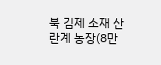북 김제 소재 산란계 농장(8만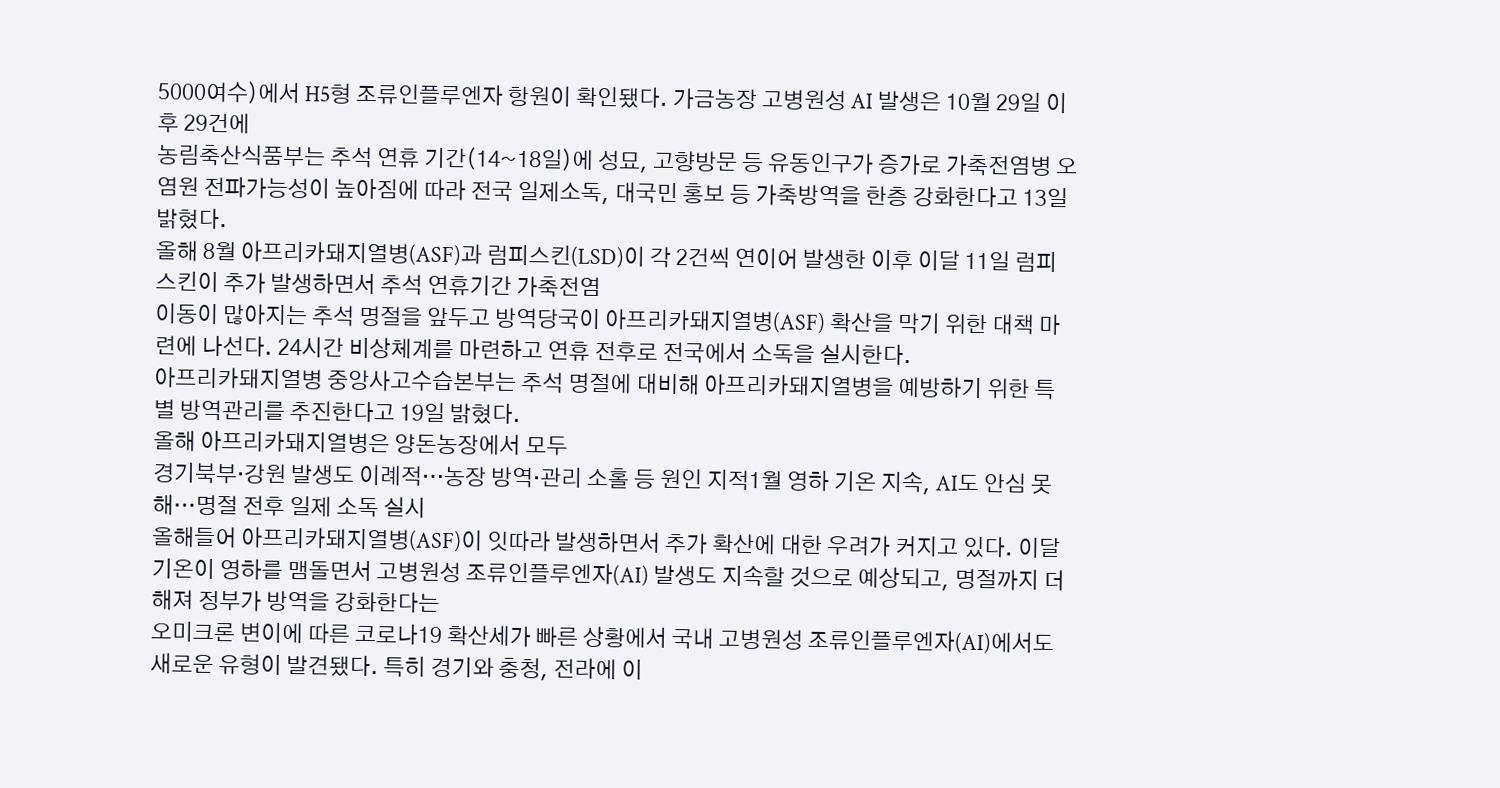5000여수)에서 H5형 조류인플루엔자 항원이 확인됐다. 가금농장 고병원성 AI 발생은 10월 29일 이후 29건에
농림축산식품부는 추석 연휴 기간(14~18일)에 성묘, 고향방문 등 유동인구가 증가로 가축전염병 오염원 전파가능성이 높아짐에 따라 전국 일제소독, 대국민 홍보 등 가축방역을 한층 강화한다고 13일 밝혔다.
올해 8월 아프리카돼지열병(ASF)과 럼피스킨(LSD)이 각 2건씩 연이어 발생한 이후 이달 11일 럼피스킨이 추가 발생하면서 추석 연휴기간 가축전염
이동이 많아지는 추석 명절을 앞두고 방역당국이 아프리카돼지열병(ASF) 확산을 막기 위한 대책 마련에 나선다. 24시간 비상체계를 마련하고 연휴 전후로 전국에서 소독을 실시한다.
아프리카돼지열병 중앙사고수습본부는 추석 명절에 대비해 아프리카돼지열병을 예방하기 위한 특별 방역관리를 추진한다고 19일 밝혔다.
올해 아프리카돼지열병은 양돈농장에서 모두
경기북부·강원 발생도 이례적…농장 방역·관리 소홀 등 원인 지적1월 영하 기온 지속, AI도 안심 못 해…명절 전후 일제 소독 실시
올해들어 아프리카돼지열병(ASF)이 잇따라 발생하면서 추가 확산에 대한 우려가 커지고 있다. 이달 기온이 영하를 맴돌면서 고병원성 조류인플루엔자(AI) 발생도 지속할 것으로 예상되고, 명절까지 더해져 정부가 방역을 강화한다는
오미크론 변이에 따른 코로나19 확산세가 빠른 상황에서 국내 고병원성 조류인플루엔자(AI)에서도 새로운 유형이 발견됐다. 특히 경기와 충청, 전라에 이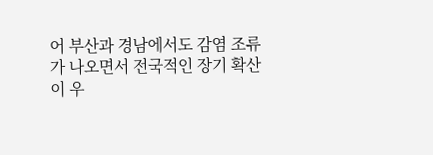어 부산과 경남에서도 감염 조류가 나오면서 전국적인 장기 확산이 우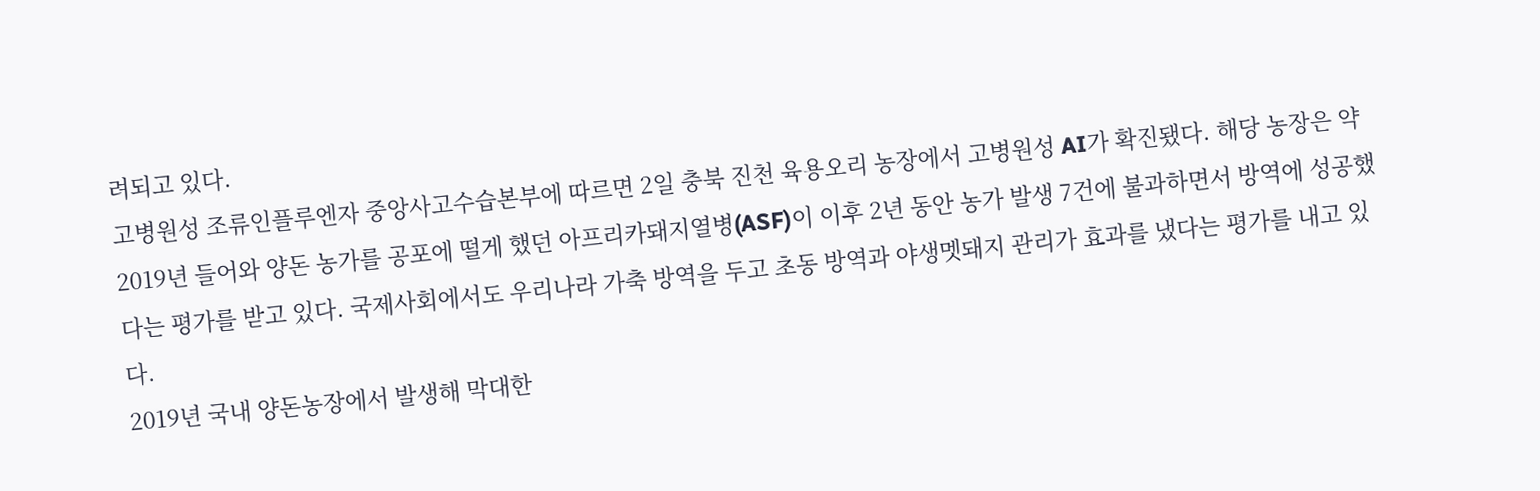려되고 있다.
고병원성 조류인플루엔자 중앙사고수습본부에 따르면 2일 충북 진천 육용오리 농장에서 고병원성 AI가 확진됐다. 해당 농장은 약
2019년 들어와 양돈 농가를 공포에 떨게 했던 아프리카돼지열병(ASF)이 이후 2년 동안 농가 발생 7건에 불과하면서 방역에 성공했다는 평가를 받고 있다. 국제사회에서도 우리나라 가축 방역을 두고 초동 방역과 야생멧돼지 관리가 효과를 냈다는 평가를 내고 있다.
2019년 국내 양돈농장에서 발생해 막대한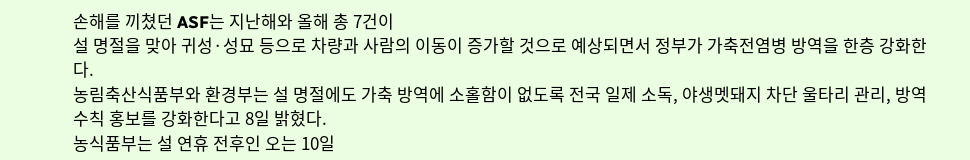손해를 끼쳤던 ASF는 지난해와 올해 총 7건이
설 명절을 맞아 귀성·성묘 등으로 차량과 사람의 이동이 증가할 것으로 예상되면서 정부가 가축전염병 방역을 한층 강화한다.
농림축산식품부와 환경부는 설 명절에도 가축 방역에 소홀함이 없도록 전국 일제 소독, 야생멧돼지 차단 울타리 관리, 방역수칙 홍보를 강화한다고 8일 밝혔다.
농식품부는 설 연휴 전후인 오는 10일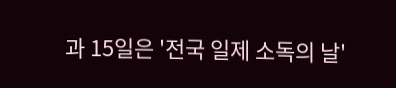과 15일은 '전국 일제 소독의 날'